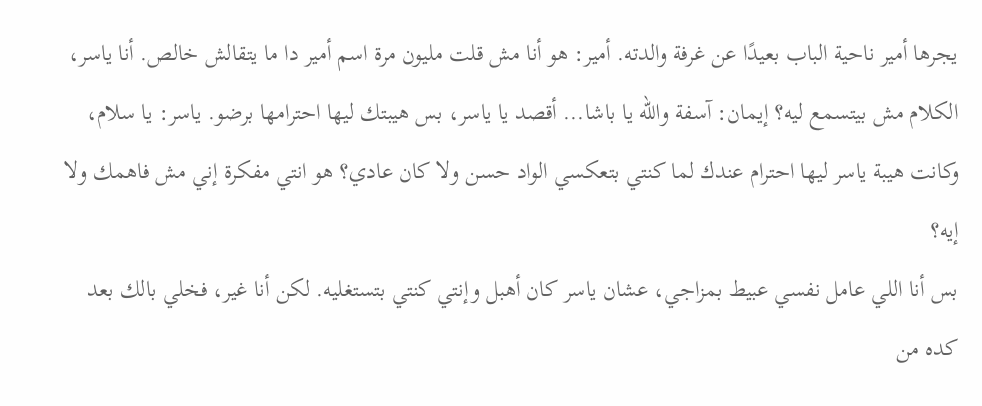يجرها أمير ناحية الباب بعيدًا عن غرفة والدته. أمير: هو أنا مش قلت مليون مرة اسم أمير دا ما يتقالش خالص. أنا ياسر، الكلام مش بيتسمع ليه؟ إيمان: آسفة والله يا باشا... أقصد يا ياسر، بس هيبتك ليها احترامها برضو. ياسر: يا سلام، وكانت هيبة ياسر ليها احترام عندك لما كنتي بتعكسي الواد حسن ولا كان عادي؟ هو انتي مفكرة إني مش فاهمك ولا إيه؟
بس أنا اللي عامل نفسي عبيط بمزاجي، عشان ياسر كان أهبل وإنتي كنتي بتستغليه. لكن أنا غير، فخلي بالك بعد كده من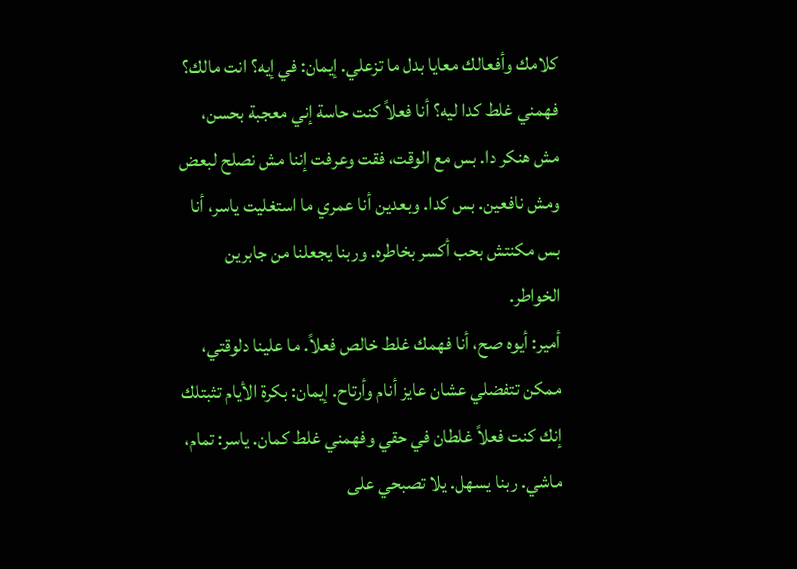كلامك وأفعالك معايا بدل ما تزعلي. إيمان: في إيه؟ انت مالك؟ فهمني غلط كدا ليه؟ أنا فعلاً كنت حاسة إني معجبة بحسن، مش هنكر دا. بس مع الوقت، فقت وعرفت إننا مش نصلح لبعض ومش نافعين. بس كدا. وبعدين أنا عمري ما استغليت ياسر، أنا بس مكنتش بحب أكسر بخاطره. وربنا يجعلنا من جابرين الخواطر.
أمير: أيوه صح، أنا فهمك غلط خالص فعلاً. ما علينا دلوقتي، ممكن تتفضلي عشان عايز أنام وأرتاح. إيمان: بكرة الأيام تثبتلك إنك كنت فعلاً غلطان في حقي وفهمني غلط كمان. ياسر: تمام، ماشي. ربنا يسهل. يلا تصبحي على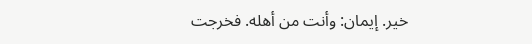خير. إيمان: وأنت من أهله. فخرجت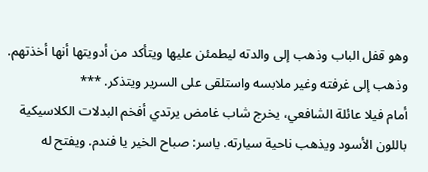وهو قفل الباب وذهب إلى والدته ليطمئن عليها ويتأكد من أدويتها أنها أخذتهم. وذهب إلى غرفته وغير ملابسه واستلقى على السرير ويتذكر. ***
أمام فيلا عائلة الشافعي، يخرج شاب غامض يرتدي أفخم البدلات الكلاسيكية باللون الأسود ويذهب ناحية سيارته. ياسر: صباح الخير يا فندم. ويفتح له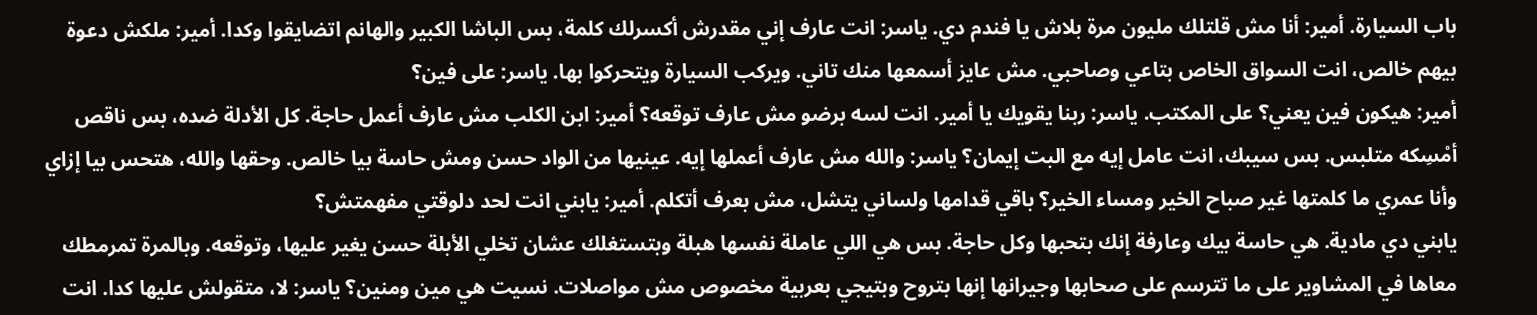باب السيارة. أمير: أنا مش قلتلك مليون مرة بلاش يا فندم دي. ياسر: انت عارف إني مقدرش أكسرلك كلمة، بس الباشا الكبير والهانم اتضايقوا وكدا. أمير: ملكش دعوة بيهم خالص، انت السواق الخاص بتاعي وصاحبي. مش عايز أسمعها منك تاني. ويركب السيارة ويتحركوا بها. ياسر: على فين؟
أمير: هيكون فين يعني؟ على المكتب. ياسر: ربنا يقويك يا أمير. انت لسه برضو مش عارف توقعه؟ أمير: ابن الكلب مش عارف أعمل حاجة. كل الأدلة ضده، بس ناقص أمْسِكه متلبس. بس سيبك، انت عامل إيه مع البت إيمان؟ ياسر: والله مش عارف أعملها إيه. عينيها من الواد حسن ومش حاسة بيا خالص. وحقها والله، هتحس بيا إزاي وأنا عمري ما كلمتها غير صباح الخير ومساء الخير؟ باقي قدامها ولساني يتشل، مش بعرف أتكلم. أمير: يابني انت لحد دلوقتي مفهمتش؟
يابني دي مادية. هي حاسة بيك وعارفة إنك بتحبها وكل حاجة. بس هي اللي عاملة نفسها هبلة وبتستغلك عشان تخلي الأبلة حسن يغير عليها، وتوقعه. وبالمرة تمرمطك معاها في المشاوير على ما تترسم على صحابها وجيرانها إنها بتروح وبتيجي بعربية مخصوص مش مواصلات. نسيت هي مين ومنين؟ ياسر: لا، متقولش عليها كدا. انت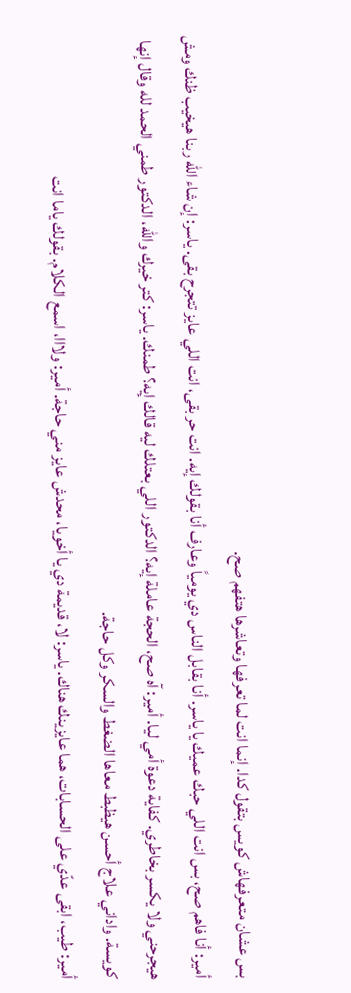بس عشان متعرفهاش كويس بتقول كدا. إنما انت لما تعرفها وتعاشرها هتفهم صح.
أمير: أنا فاهم صح، بس انت اللي حبك عميك يا ياسر. أنا بقابل الناس دي يومياً وعارف أنا بقولك إيه. انت حر بقى، انت اللي عايز تتجرح بقى. ياسر: إن شاء الله ربنا هيخيب ظنك ومش هيجرحني ولا يكسر بخاطري. كفاية دعوة أمي ليا. أمير: آه صح، الحجة عاملة إيه؟ الدكتور اللي بعتلك ليه قالك إيه؟ طمنك. ياسر: كتر خيرك والله، الدكتور طمني الحمد لله وقال إنها كويسة. واداني علاج أحسن هيظبط معاها الضغط والسكر وكل حاجة.
أمير: طيب، ابقى عدّي على الحسابات، هما عايزينك هناك. ياسر: لا، قديمة دي يا أخويا، محدش عايز مني حاجة. أمير: ولااا، اسمع الكلام. بقولك ياما انت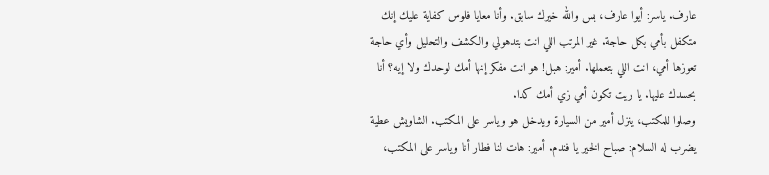عارف. ياسر: أيوا عارف، بس والله خيرك سابق. وأنا معايا فلوس كفاية عليك إنك متكفل بأمي بكل حاجة. غير المرتب اللي انت بتدهولي والكشف والتحليل وأي حاجة تعوزها أمي، انت اللي بتعملها. أمير: هبل! هو انت مفكر إنها أمك لوحدك ولا إيه؟ أنا بحسدك عليها. يا ريت تكون أمي زي أمك كدا.
وصلوا للمكتب، ينزل أمير من السيارة ويدخل هو وياسر على المكتب. الشاويش عطية يضرب له السلام: صباح الخير يا فندم. أمير: هات لنا فطار أنا وياسر على المكتب،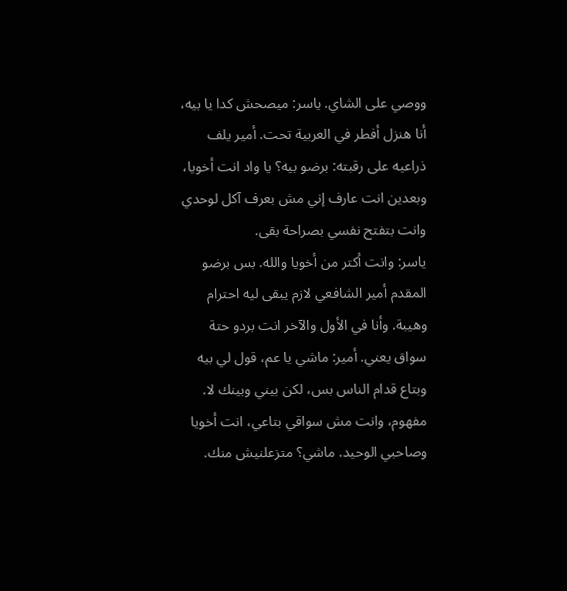ووصي على الشاي. ياسر: ميصحش كدا يا بيه، أنا هنزل أفطر في العربية تحت. أمير يلف ذراعيه على رقبته: برضو بيه؟ يا واد انت أخويا، وبعدين انت عارف إني مش بعرف آكل لوحدي وانت بتفتح نفسي بصراحة بقى.
ياسر: وانت أكتر من أخويا والله. بس برضو المقدم أمير الشافعي لازم يبقى ليه احترام وهيبة. وأنا في الأول والآخر انت بردو حتة سواق يعني. أمير: ماشي يا عم، قول لي بيه وبتاع قدام الناس بس، لكن بيني وبينك لا. مفهوم، وانت مش سواقي بتاعي، انت أخويا وصاحبي الوحيد. ماشي؟ متزعلنيش منك.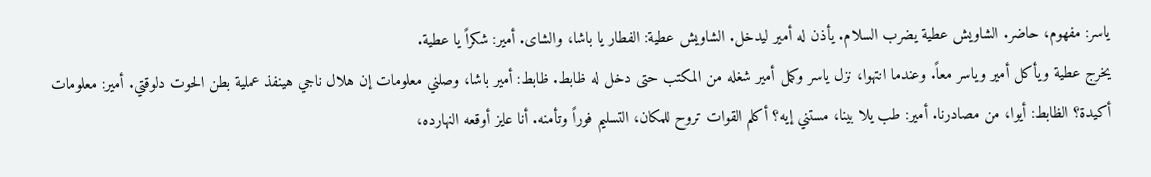ياسر: مفهوم، حاضر. الشاويش عطية يضرب السلام. يأذن له أمير ليدخل. الشاويش عطية: الفطار يا باشا، والشاى. أمير: شكراً يا عطية.
يخرج عطية ويأكل أمير وياسر معاً. وعندما انتهوا، نزل ياسر وكمل أمير شغله من المكتب حتى دخل له ظابط. ظابط: أمير باشا، وصلني معلومات إن هلال ناجي هينفذ عملية بطن الحوت دلوقتي. أمير: معلومات أكيدة؟ الظابط: أيوا، من مصادرنا. أمير: طب يلا بينا، مستني إيه؟ أكلم القوات تروح للمكان، التسليم فوراً وتأمنه. أنا عايز أوقعه النهارده،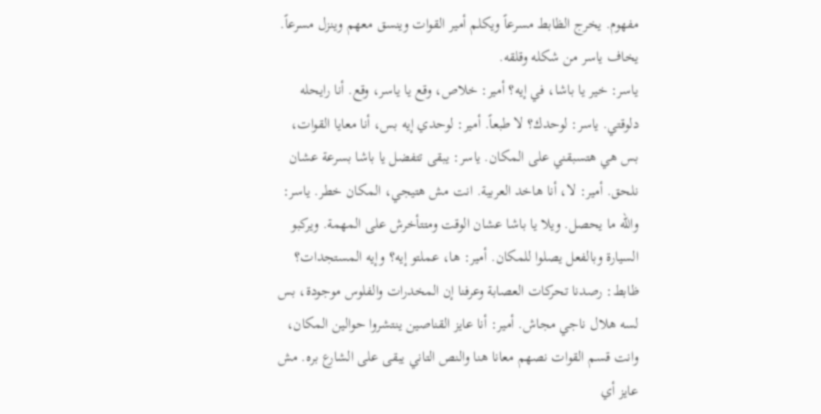مفهوم. يخرج الظابط مسرعاً ويكلم أمير القوات وينسق معهم وينزل مسرعاً. يخاف ياسر من شكله وقلقه.
ياسر: خير يا باشا، في إيه؟ أمير: خلاص، وقع يا ياسر، وقع. أنا رايحله دلوقتي. ياسر: لوحدك؟ لا طبعاً. أمير: لوحدي إيه بس، أنا معايا القوات، بس هي هتسبقني على المكان. ياسر: يبقى تتفضل يا باشا بسرعة عشان نلحق. أمير: لا، أنا هاخد العربية. انت مش هتيجي، المكان خطر. ياسر: والله ما يحصل. ويلا يا باشا عشان الوقت ومتتأخرش على المهمة. ويركبو السيارة وبالفعل يصلوا للمكان. أمير: ها، عملتو إيه؟ وإيه المستجدات؟
ظابط: رصدنا تحركات العصابة وعرفنا إن المخدرات والفلوس موجودة، بس لسه هلال ناجي مجاش. أمير: أنا عايز القناصين ينتشروا حوالين المكان، وانت قسم القوات نصهم معانا هنا والنص التاني يبقى على الشارع بره. مش عايز أي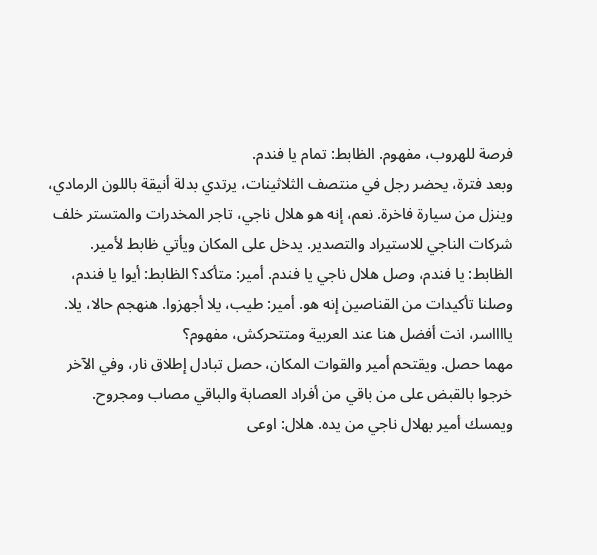فرصة للهروب، مفهوم. الظابط: تمام يا فندم.
وبعد فترة، يحضر رجل في منتصف الثلاثينات، يرتدي بدلة أنيقة باللون الرمادي، وينزل من سيارة فاخرة. نعم، إنه هو هلال ناجي، تاجر المخدرات والمتستر خلف شركات الناجي للاستيراد والتصدير. يدخل على المكان ويأتي ظابط لأمير. الظابط: يا فندم، وصل هلال ناجي يا فندم. أمير: متأكد؟ الظابط: أيوا يا فندم، وصلنا تأكيدات من القناصين إنه هو. أمير: طيب، يلا أجهزوا. هنهجم حالا، يلا. يااااسر، انت أفضل هنا عند العربية ومتتحركش، مفهوم؟
مهما حصل. ويقتحم أمير والقوات المكان، حصل تبادل إطلاق نار، وفي الآخر خرجوا بالقبض على من باقي من أفراد العصابة والباقي مصاب ومجروح. ويمسك أمير بهلال ناجي من يده. هلال: اوعى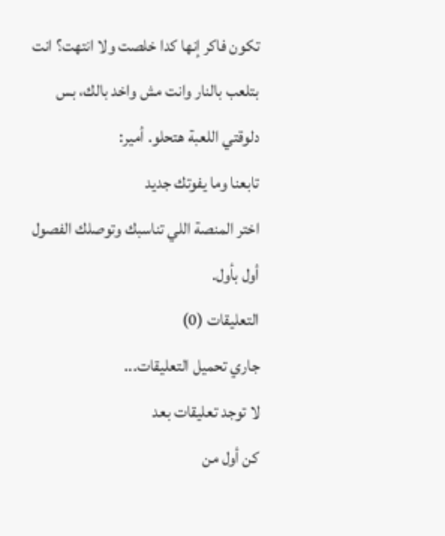تكون فاكر إنها كدا خلصت ولا انتهت؟ انت بتلعب بالنار وانت مش واخد بالك، بس دلوقتي اللعبة هتحلو. أمير:
تابعنا وما يفوتك جديد
اختر المنصة اللي تناسبك وتوصلك الفصول أول بأول.
التعليقات (0)
جاري تحميل التعليقات...
لا توجد تعليقات بعد
كن أول من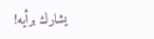يشارك برأيه!